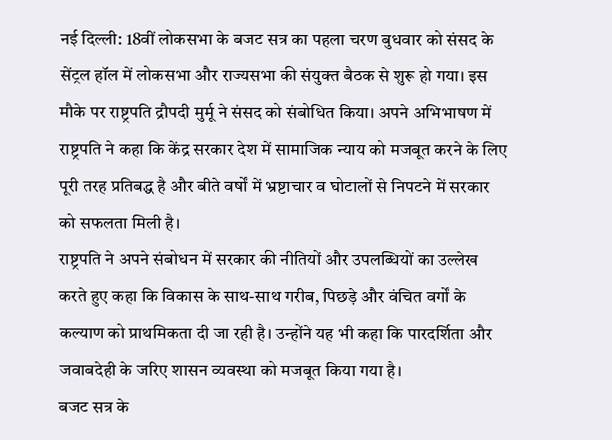नई दिल्ली: 18वीं लोकसभा के बजट सत्र का पहला चरण बुधवार को संसद के सेंट्रल हॉल में लोकसभा और राज्यसभा की संयुक्त बैठक से शुरू हो गया। इस मौके पर राष्ट्रपति द्रौपदी मुर्मू ने संसद को संबोधित किया। अपने अभिभाषण में राष्ट्रपति ने कहा कि केंद्र सरकार देश में सामाजिक न्याय को मजबूत करने के लिए पूरी तरह प्रतिबद्ध है और बीते वर्षों में भ्रष्टाचार व घोटालों से निपटने में सरकार को सफलता मिली है।
राष्ट्रपति ने अपने संबोधन में सरकार की नीतियों और उपलब्धियों का उल्लेख करते हुए कहा कि विकास के साथ-साथ गरीब, पिछड़े और वंचित वर्गों के कल्याण को प्राथमिकता दी जा रही है। उन्होंने यह भी कहा कि पारदर्शिता और जवाबदेही के जरिए शासन व्यवस्था को मजबूत किया गया है।
बजट सत्र के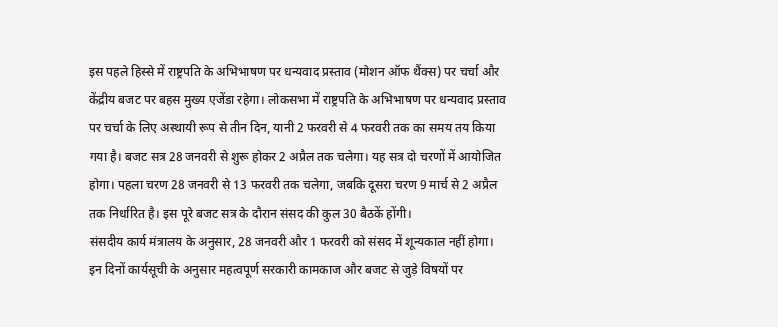इस पहले हिस्से में राष्ट्रपति के अभिभाषण पर धन्यवाद प्रस्ताव (मोशन ऑफ थैंक्स) पर चर्चा और केंद्रीय बजट पर बहस मुख्य एजेंडा रहेगा। लोकसभा में राष्ट्रपति के अभिभाषण पर धन्यवाद प्रस्ताव पर चर्चा के लिए अस्थायी रूप से तीन दिन, यानी 2 फरवरी से 4 फरवरी तक का समय तय किया गया है। बजट सत्र 28 जनवरी से शुरू होकर 2 अप्रैल तक चलेगा। यह सत्र दो चरणों में आयोजित होगा। पहला चरण 28 जनवरी से 13 फरवरी तक चलेगा, जबकि दूसरा चरण 9 मार्च से 2 अप्रैल तक निर्धारित है। इस पूरे बजट सत्र के दौरान संसद की कुल 30 बैठकें होंगी।
संसदीय कार्य मंत्रालय के अनुसार, 28 जनवरी और 1 फरवरी को संसद में शून्यकाल नहीं होगा। इन दिनों कार्यसूची के अनुसार महत्वपूर्ण सरकारी कामकाज और बजट से जुड़े विषयों पर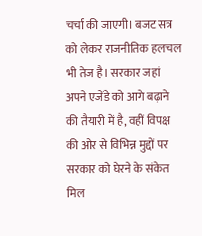चर्चा की जाएगी। बजट सत्र को लेकर राजनीतिक हलचल भी तेज है। सरकार जहां अपने एजेंडे को आगे बढ़ाने की तैयारी में है, वहीं विपक्ष की ओर से विभिन्न मुद्दों पर सरकार को घेरने के संकेत मिल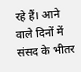रहे हैं। आने वाले दिनों में संसद के भीतर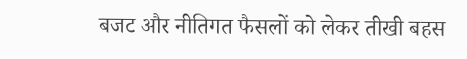बजट और नीतिगत फैसलों को लेकर तीखी बहस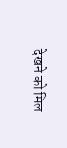देखने को मिल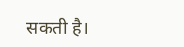सकती है।